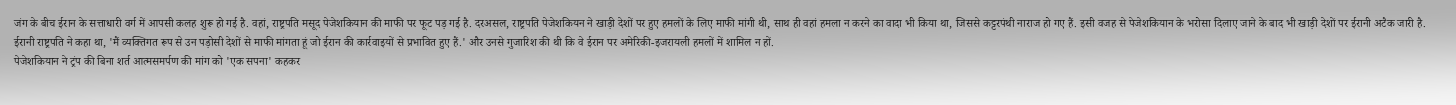जंग के बीच ईरान के सत्ताधारी वर्ग में आपसी कलह शुरू हो गई है. वहां, राष्ट्रपति मसूद पेजेशकियान की माफी पर फूट पड़ गई है. दरअसल, राष्ट्रपति पेजेशकियन ने खाड़ी देशों पर हुए हमलों के लिए माफी मांगी थी, साथ ही वहां हमला न करने का वादा भी किया था, जिससे कट्टरपंथी नाराज हो गए हैं. इसी वजह से पेजेशकियान के भरोसा दिलाए जाने के बाद भी खाड़ी देशों पर ईरानी अटैक जारी है.
ईरानी राष्ट्रपति ने कहा था, 'मैं व्यक्तिगत रूप से उन पड़ोसी देशों से माफी मांगता हूं जो ईरान की कार्रवाइयों से प्रभावित हुए हैं.' और उनसे गुजारिश की थी कि वे ईरान पर अमेरिकी-इजरायली हमलों में शामिल न हों.
पेजेशकियान ने ट्रंप की बिना शर्त आत्मसमर्पण की मांग को 'एक सपना' कहकर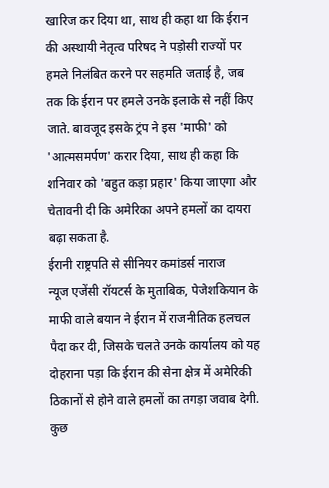खारिज कर दिया था, साथ ही कहा था कि ईरान की अस्थायी नेतृत्व परिषद ने पड़ोसी राज्यों पर हमले निलंबित करने पर सहमति जताई है, जब तक कि ईरान पर हमले उनके इलाके से नहीं किए जाते. बावजूद इसके ट्रंप ने इस 'माफी' को 'आत्मसमर्पण' करार दिया, साथ ही कहा कि शनिवार को 'बहुत कड़ा प्रहार' किया जाएगा और चेतावनी दी कि अमेरिका अपने हमलों का दायरा बढ़ा सकता है.
ईरानी राष्ट्रपति से सीनियर कमांडर्स नाराज
न्यूज एजेंसी रॉयटर्स के मुताबिक, पेजेशकियान के माफी वाले बयान ने ईरान में राजनीतिक हलचल पैदा कर दी, जिसके चलते उनके कार्यालय को यह दोहराना पड़ा कि ईरान की सेना क्षेत्र में अमेरिकी ठिकानों से होने वाले हमलों का तगड़ा जवाब देगी.
कुछ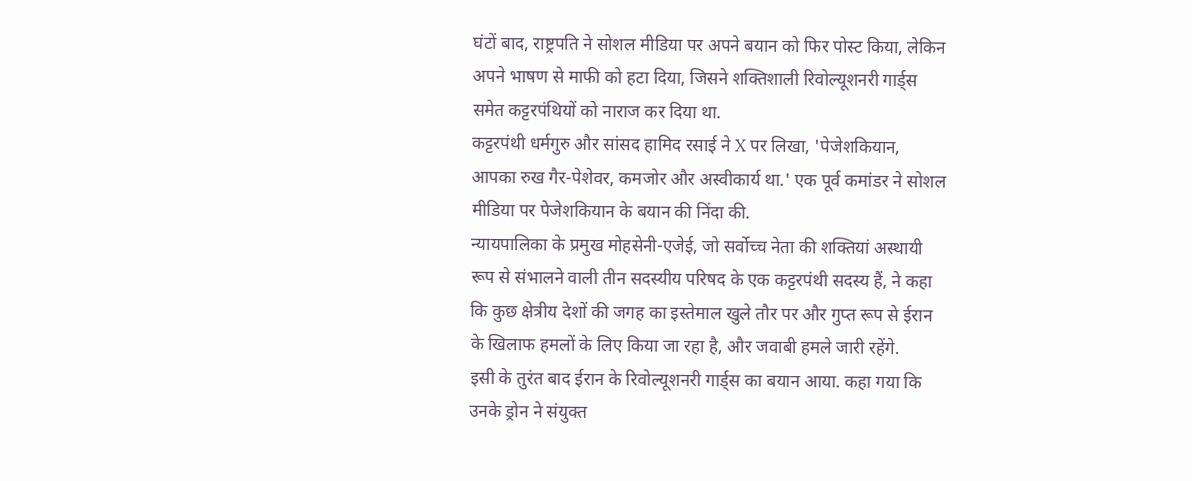घंटों बाद, राष्ट्रपति ने सोशल मीडिया पर अपने बयान को फिर पोस्ट किया, लेकिन अपने भाषण से माफी को हटा दिया, जिसने शक्तिशाली रिवोल्यूशनरी गार्ड्स समेत कट्टरपंथियों को नाराज कर दिया था.
कट्टरपंथी धर्मगुरु और सांसद हामिद रसाई ने X पर लिखा, 'पेजेशकियान, आपका रुख गैर-पेशेवर, कमजोर और अस्वीकार्य था.' एक पूर्व कमांडर ने सोशल मीडिया पर पेजेशकियान के बयान की निंदा की.
न्यायपालिका के प्रमुख मोहसेनी-एजेई, जो सर्वोच्च नेता की शक्तियां अस्थायी रूप से संभालने वाली तीन सदस्यीय परिषद के एक कट्टरपंथी सदस्य हैं, ने कहा कि कुछ क्षेत्रीय देशों की जगह का इस्तेमाल खुले तौर पर और गुप्त रूप से ईरान के खिलाफ हमलों के लिए किया जा रहा है, और जवाबी हमले जारी रहेंगे.
इसी के तुरंत बाद ईरान के रिवोल्यूशनरी गार्ड्स का बयान आया. कहा गया कि उनके ड्रोन ने संयुक्त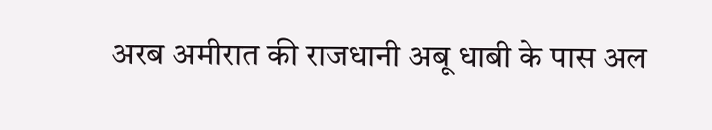अरब अमीरात की राजधानी अबू धाबी के पास अल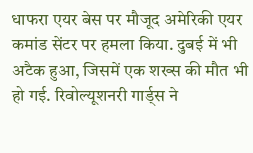धाफरा एयर बेस पर मौजूद अमेरिकी एयर कमांड सेंटर पर हमला किया. दुबई में भी अटैक हुआ, जिसमें एक शख्स की मौत भी हो गई. रिवोल्यूशनरी गार्ड्स ने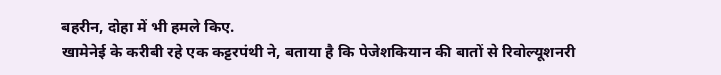बहरीन, दोहा में भी हमले किए.
खामेनेई के करीबी रहे एक कट्टरपंथी ने, बताया है कि पेजेशकियान की बातों से रिवोल्यूशनरी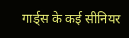गार्ड्स के कई सीनियर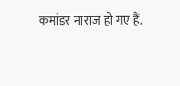कमांडर नाराज हो गए हैं.